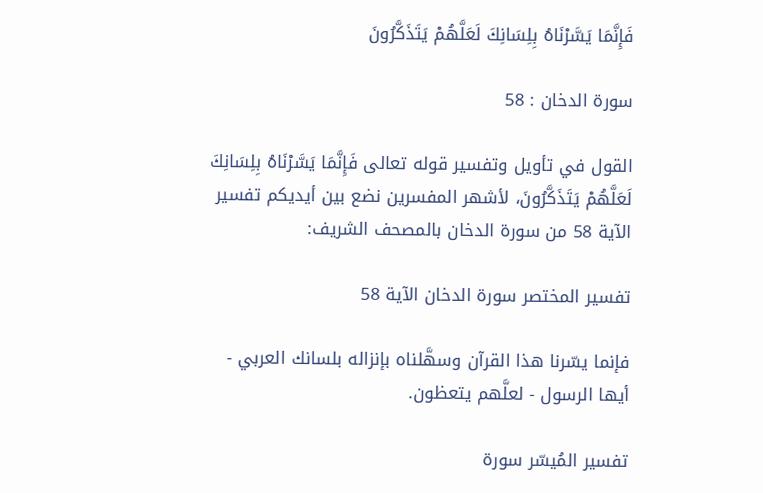فَإِنَّمَا يَسَّرْنَاهُ بِلِسَانِكَ لَعَلَّهُمْ يَتَذَكَّرُونَ

سورة الدخان : 58

القول في تأويل وتفسير قوله تعالى فَإِنَّمَا يَسَّرْنَاهُ بِلِسَانِكَ لَعَلَّهُمْ يَتَذَكَّرُونَ، لأشهر المفسرين نضع بين أيديكم تفسير الآية 58 من سورة الدخان بالمصحف الشريف:

تفسير المختصر سورة الدخان الآية 58

فإنما يسّرنا هذا القرآن وسهَّلناه بإنزاله بلسانك العربي - أيها الرسول - لعلَّهم يتعظون.

تفسير المُيسّر سورة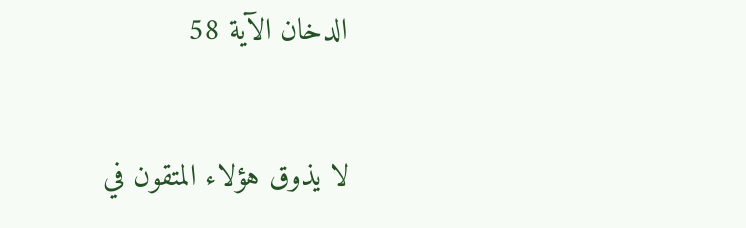الدخان الآية 58

لا يذوق هؤلاء المتقون في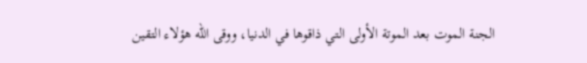الجنة الموت بعد الموتة الأولى التي ذاقوها في الدنيا، ووقى الله هؤلاء التقين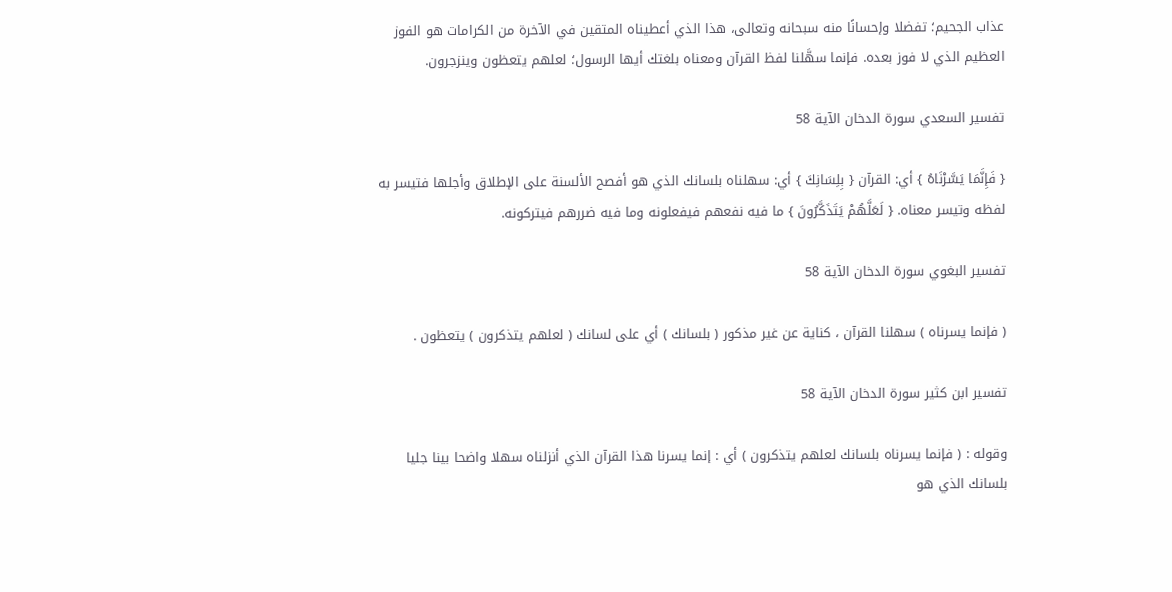عذاب الجحيم؛ تفضلا وإحسانًا منه سبحانه وتعالى، هذا الذي أعطيناه المتقين في الآخرة من الكرامات هو الفوز العظيم الذي لا فوز بعده. فإنما سهَّلنا لفظ القرآن ومعناه بلغتك أيها الرسول؛ لعلهم يتعظون وينزجرون.

تفسير السعدي سورة الدخان الآية 58

{ فَإِنَّمَا يَسَّرْنَاهُ } أي: القرآن { بِلِسَانِكَ } أي: سهلناه بلسانك الذي هو أفصح الألسنة على الإطلاق وأجلها فتيسر به لفظه وتيسر معناه. { لَعَلَّهُمْ يَتَذَكَّرُونَ } ما فيه نفعهم فيفعلونه وما فيه ضررهم فيتركونه.

تفسير البغوي سورة الدخان الآية 58

( فإنما يسرناه ) سهلنا القرآن ، كناية عن غير مذكور ( بلسانك ) أي على لسانك ( لعلهم يتذكرون ) يتعظون .

تفسير ابن كثير سورة الدخان الآية 58

وقوله : ( فإنما يسرناه بلسانك لعلهم يتذكرون ) أي : إنما يسرنا هذا القرآن الذي أنزلناه سهلا واضحا بينا جليا بلسانك الذي هو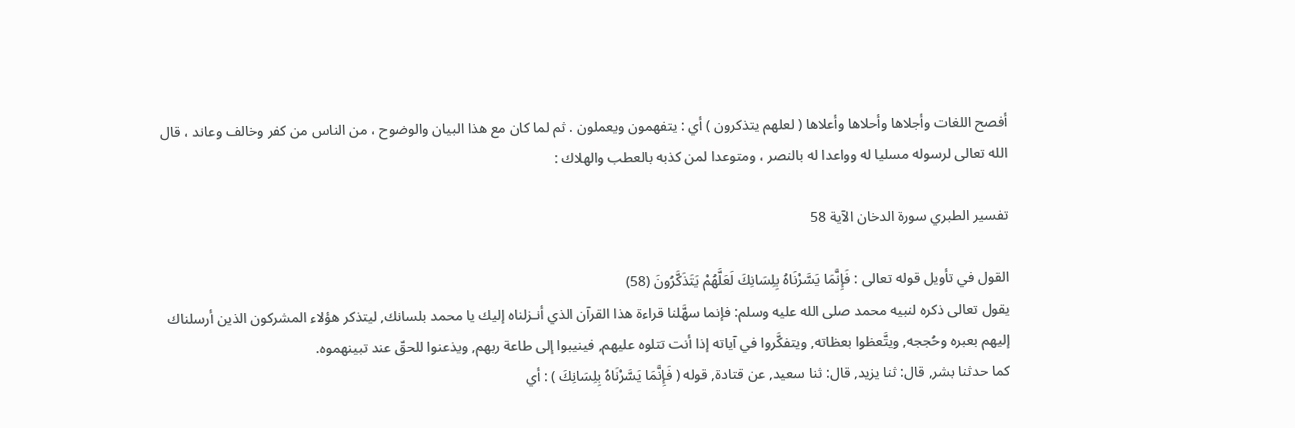أفصح اللغات وأجلاها وأحلاها وأعلاها ( لعلهم يتذكرون ) أي : يتفهمون ويعملون . ثم لما كان مع هذا البيان والوضوح ، من الناس من كفر وخالف وعاند ، قال الله تعالى لرسوله مسليا له وواعدا له بالنصر ، ومتوعدا لمن كذبه بالعطب والهلاك :

تفسير الطبري سورة الدخان الآية 58

القول في تأويل قوله تعالى : فَإِنَّمَا يَسَّرْنَاهُ بِلِسَانِكَ لَعَلَّهُمْ يَتَذَكَّرُونَ (58)
يقول تعالى ذكره لنبيه محمد صلى الله عليه وسلم: فإنما سهَّلنا قراءة هذا القرآن الذي أنـزلناه إليك يا محمد بلسانك, ليتذكر هؤلاء المشركون الذين أرسلناك إليهم بعبره وحُججه, ويتَّعظوا بعظاته, ويتفكَّروا في آياته إذا أنت تتلوه عليهم, فينيبوا إلى طاعة ربهم, ويذعنوا للحقّ عند تبينهموه.
كما حدثنا بشر, قال: ثنا يزيد, قال: ثنا سعيد, عن قتادة, قوله ( فَإِنَّمَا يَسَّرْنَاهُ بِلِسَانِكَ ) : أي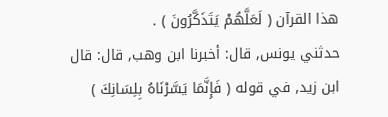هذا القرآن ( لَعَلَّهُمْ يَتَذَكَّرُونَ ) .
حدثني يونس, قال: أخبرنا ابن وهب, قال: قال ابن زيد, في قوله ( فَإِنَّمَا يَسَّرْنَاهُ بِلِسَانِكَ )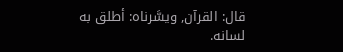قال: القرآن, ويسَّرناه: أطلق به لسانه.